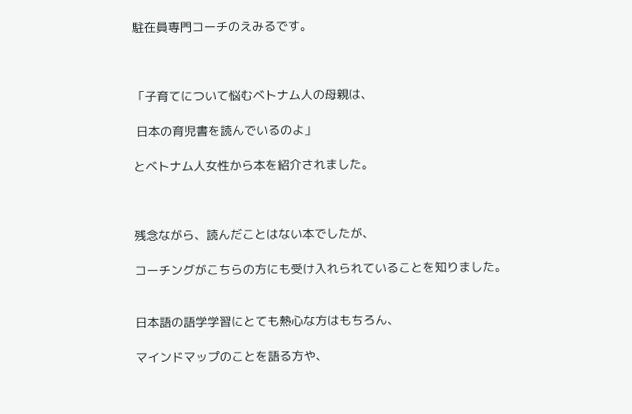駐在員専門コーチのえみるです。



「子育てについて悩むベトナム人の母親は、

 日本の育児書を読んでいるのよ」

とベトナム人女性から本を紹介されました。



残念ながら、読んだことはない本でしたが、

コーチングがこちらの方にも受け入れられていることを知りました。


日本語の語学学習にとても熱心な方はもちろん、

マインドマップのことを語る方や、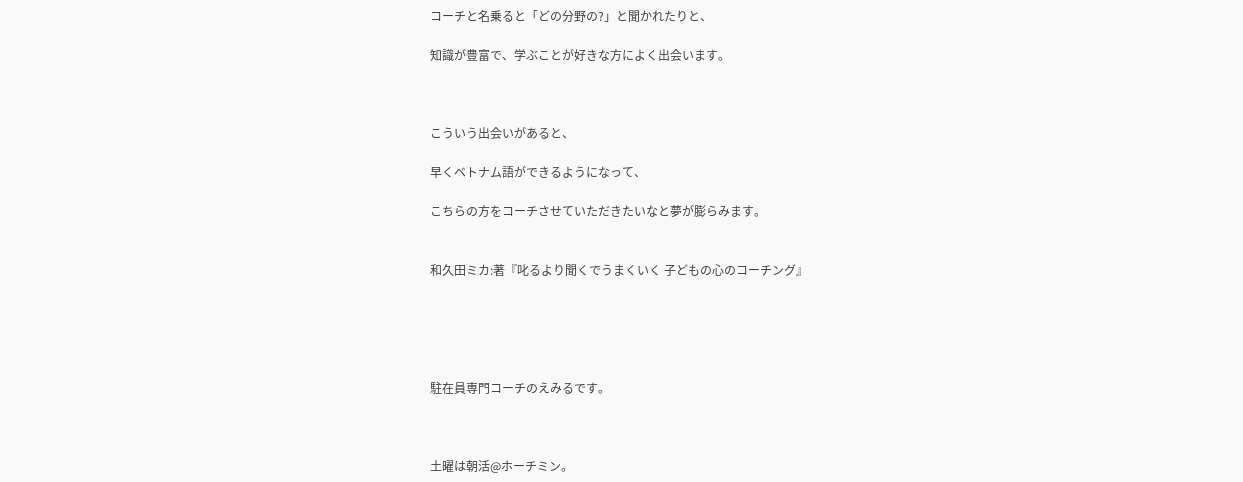コーチと名乗ると「どの分野の?」と聞かれたりと、

知識が豊富で、学ぶことが好きな方によく出会います。



こういう出会いがあると、

早くベトナム語ができるようになって、

こちらの方をコーチさせていただきたいなと夢が膨らみます。


和久田ミカ:著『叱るより聞くでうまくいく 子どもの心のコーチング』





駐在員専門コーチのえみるです。



土曜は朝活@ホーチミン。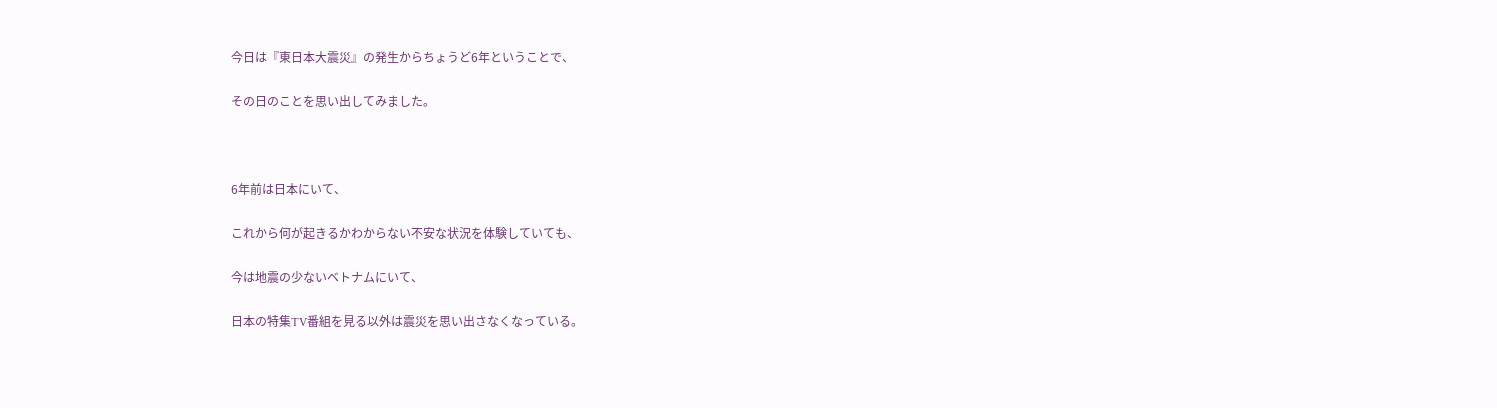今日は『東日本大震災』の発生からちょうど6年ということで、

その日のことを思い出してみました。



6年前は日本にいて、

これから何が起きるかわからない不安な状況を体験していても、

今は地震の少ないベトナムにいて、

日本の特集TV番組を見る以外は震災を思い出さなくなっている。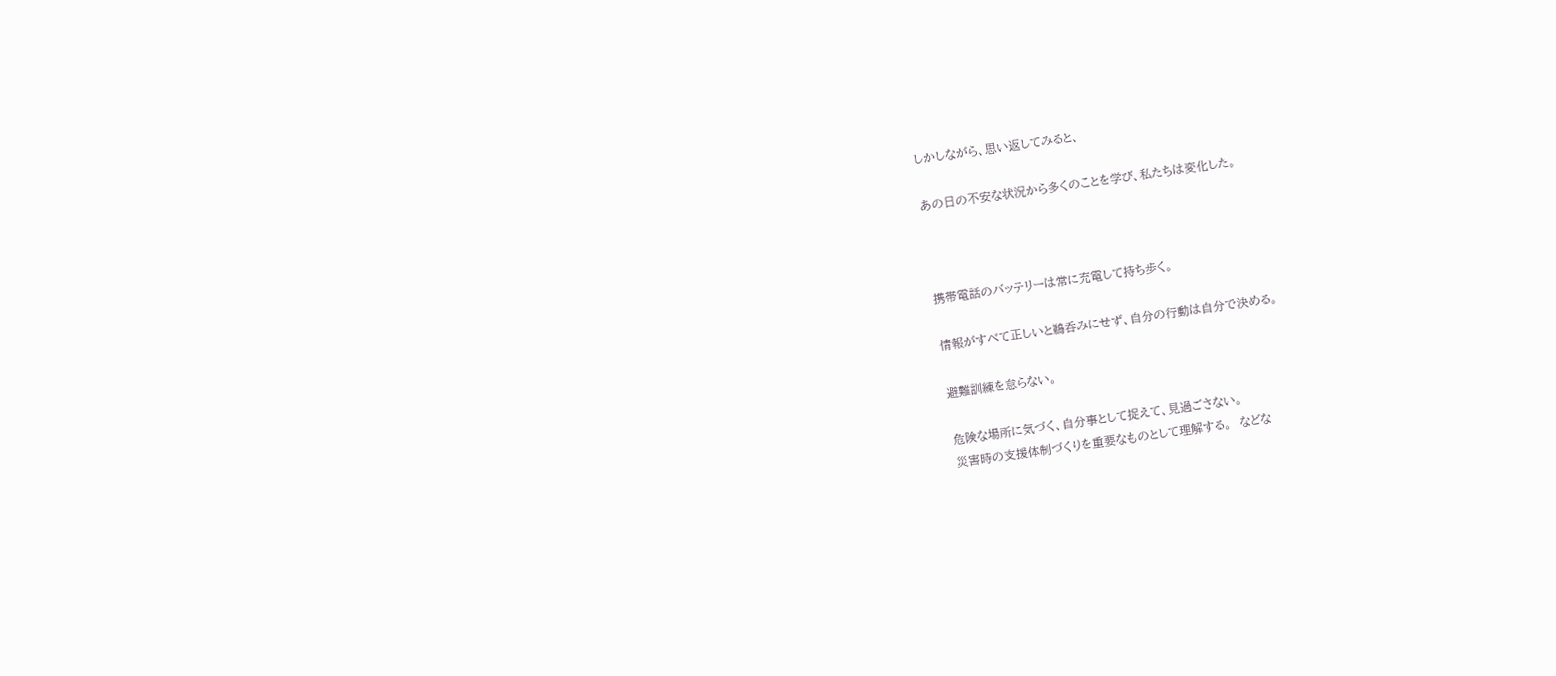しかしながら、思い返してみると、

あの日の不安な状況から多くのことを学び、私たちは変化した。



携帯電話のバッテリーは常に充電して持ち歩く。

情報がすべて正しいと鵜呑みにせず、自分の行動は自分で決める。

避難訓練を怠らない。

危険な場所に気づく、自分事として捉えて、見過ごさない。
災害時の支援体制づくりを重要なものとして理解する。  などな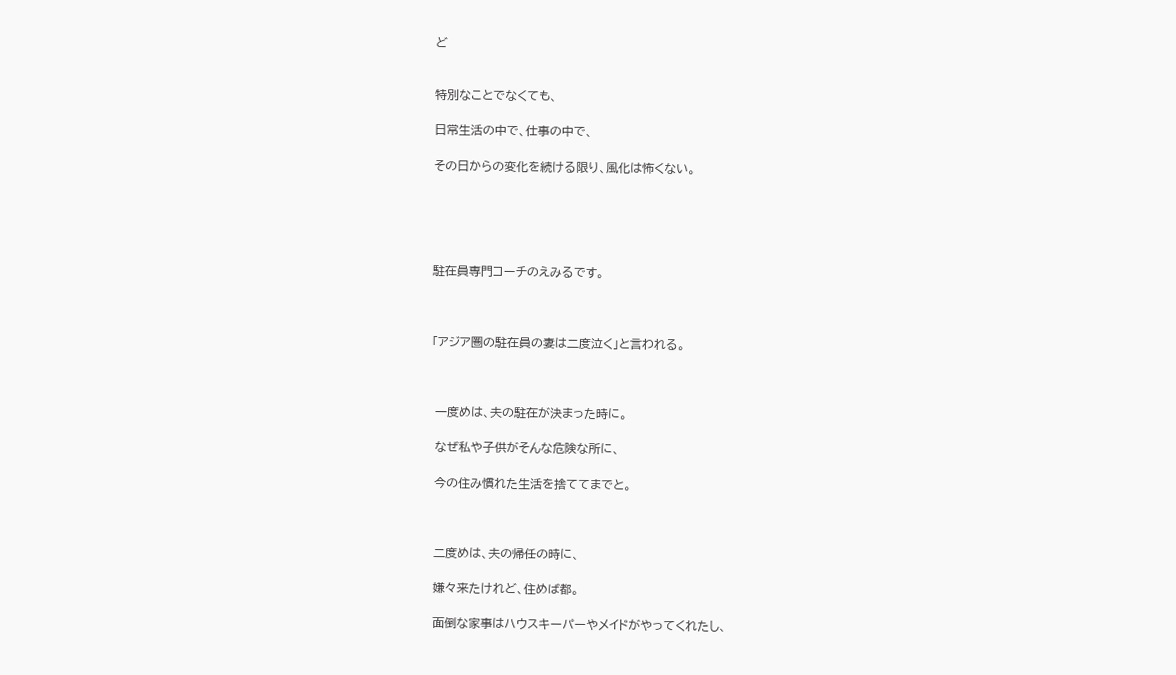ど


特別なことでなくても、

日常生活の中で、仕事の中で、

その日からの変化を続ける限り、風化は怖くない。





駐在員専門コーチのえみるです。



「アジア圏の駐在員の妻は二度泣く」と言われる。



 一度めは、夫の駐在が決まった時に。

 なぜ私や子供がそんな危険な所に、

 今の住み慣れた生活を捨ててまでと。



 二度めは、夫の帰任の時に、

 嫌々来たけれど、住めば都。

 面倒な家事はハウスキーパーやメイドがやってくれたし、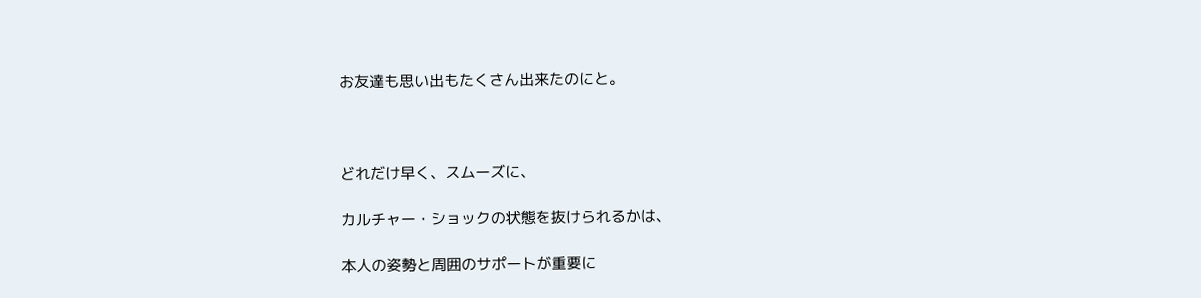お友達も思い出もたくさん出来たのにと。



どれだけ早く、スムーズに、

カルチャー・ショックの状態を抜けられるかは、

本人の姿勢と周囲のサポートが重要に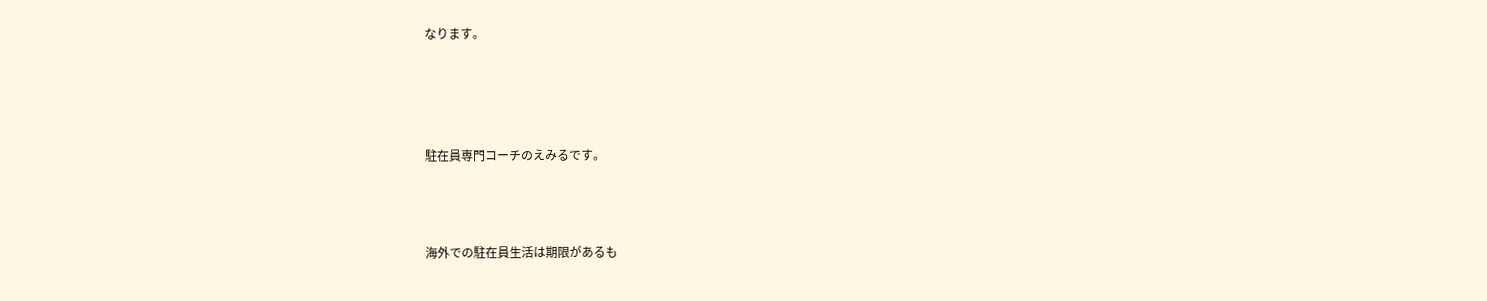なります。




駐在員専門コーチのえみるです。



海外での駐在員生活は期限があるも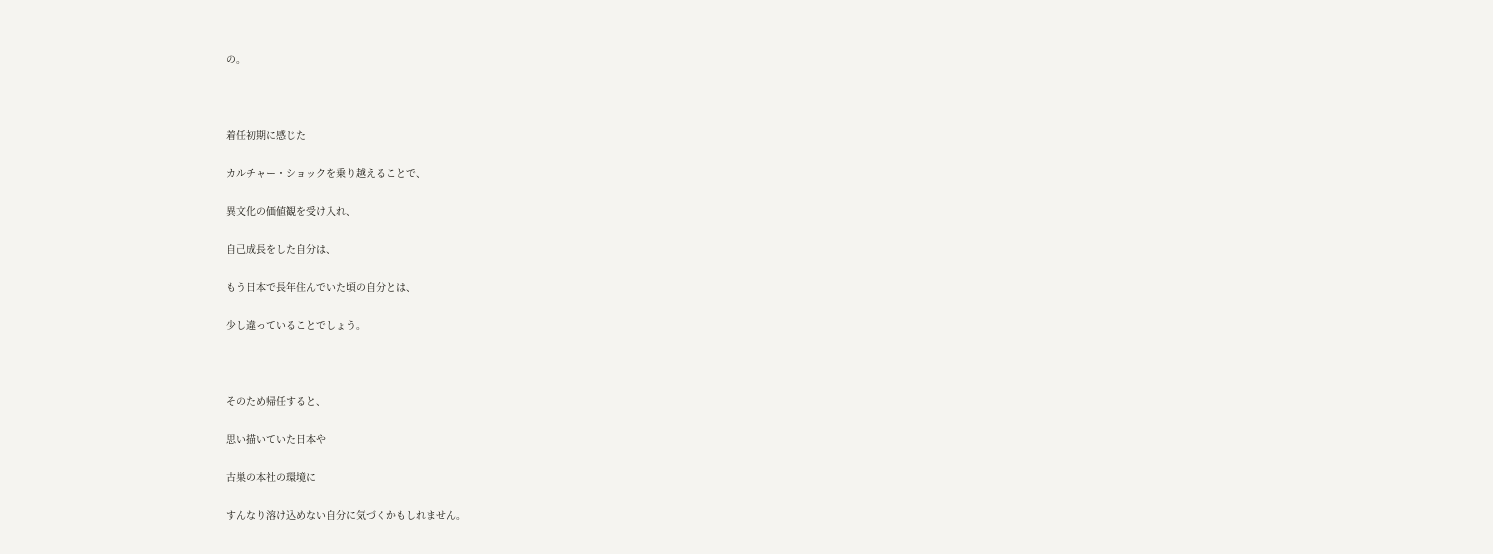の。



着任初期に感じた

カルチャー・ショックを乗り越えることで、

異文化の価値観を受け入れ、

自己成長をした自分は、

もう日本で長年住んでいた頃の自分とは、

少し違っていることでしょう。



そのため帰任すると、

思い描いていた日本や

古巣の本社の環境に

すんなり溶け込めない自分に気づくかもしれません。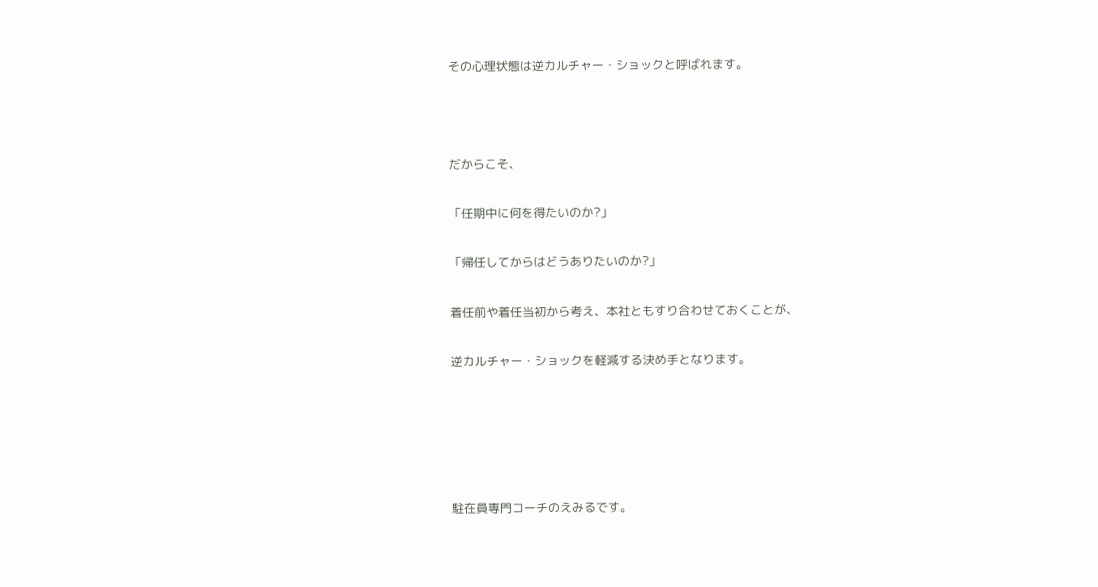その心理状態は逆カルチャー・ショックと呼ばれます。



だからこそ、

「任期中に何を得たいのか?」

「帰任してからはどうありたいのか?」

着任前や着任当初から考え、本社ともすり合わせておくことが、

逆カルチャー・ショックを軽減する決め手となります。





駐在員専門コーチのえみるです。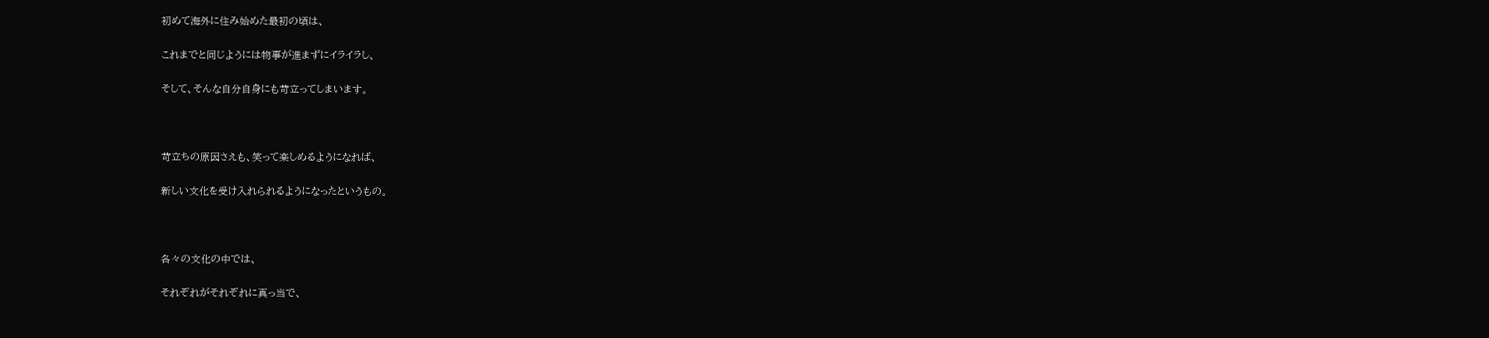初めて海外に住み始めた最初の頃は、

これまでと同じようには物事が進まずにイライラし、

そして、そんな自分自身にも苛立ってしまいます。



苛立ちの原因さえも、笑って楽しめるようになれば、

新しい文化を受け入れられるようになったというもの。



各々の文化の中では、

それぞれがそれぞれに真っ当で、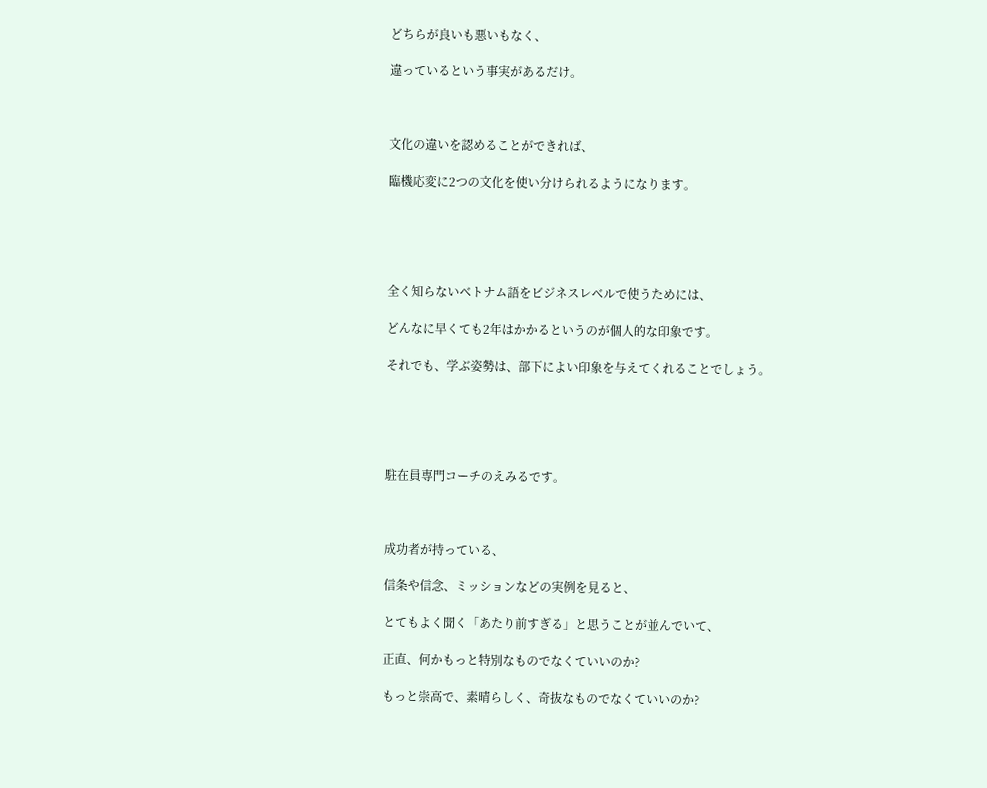どちらが良いも悪いもなく、

違っているという事実があるだけ。



文化の違いを認めることができれば、

臨機応変に2つの文化を使い分けられるようになります。





全く知らないベトナム語をビジネスレベルで使うためには、

どんなに早くても2年はかかるというのが個人的な印象です。

それでも、学ぶ姿勢は、部下によい印象を与えてくれることでしょう。





駐在員専門コーチのえみるです。



成功者が持っている、

信条や信念、ミッションなどの実例を見ると、

とてもよく聞く「あたり前すぎる」と思うことが並んでいて、

正直、何かもっと特別なものでなくていいのか?

もっと崇高で、素晴らしく、奇抜なものでなくていいのか?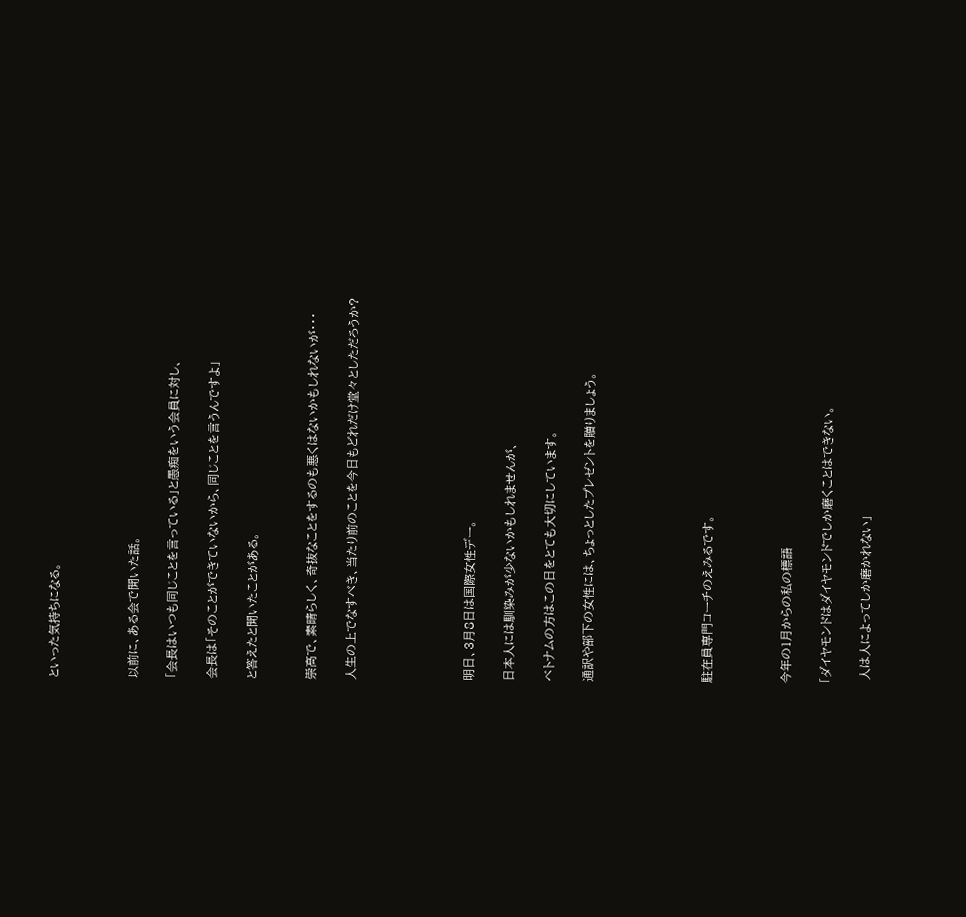といった気持ちになる。



以前に、ある会で聞いた話。

「会長はいつも同じことを言っている」と愚痴をいう会員に対し、

会長は「そのことができていないから、同じことを言うんですよ」

と答えたと聞いたことがある。


崇高で、素晴らしく、奇抜なことをするのも悪くはないかもしれないが・・・

人生の上でなすべき、当たり前のことを今日もどれだけ堂々としただろうか?





明日、3月8日は国際女性デー。

日本人には馴染みが少ないかもしれませんが、

ベトナムの方はこの日をとても大切にしています。

通訳や部下の女性には、ちょっとしたプレゼントを贈りましょう。





駐在員専門コーチのえみるです。



今年の1月からの私の標語

「ダイヤモンドはダイヤモンドでしか磨くことはできない。

 人は人によってしか磨かれない」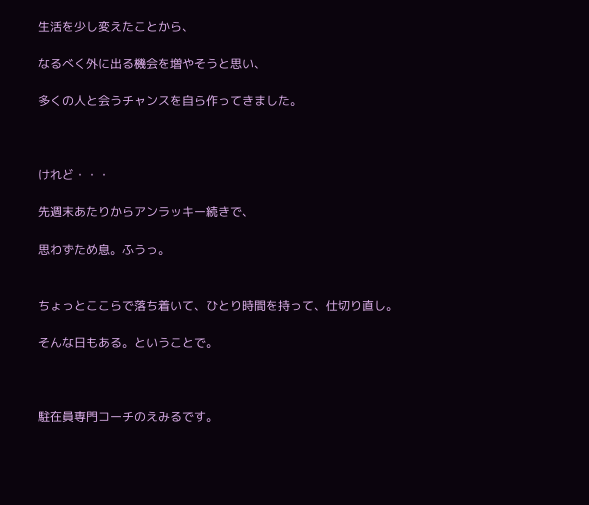生活を少し変えたことから、

なるべく外に出る機会を増やそうと思い、

多くの人と会うチャンスを自ら作ってきました。



けれど・・・

先週末あたりからアンラッキー続きで、

思わずため息。ふうっ。


ちょっとここらで落ち着いて、ひとり時間を持って、仕切り直し。

そんな日もある。ということで。



駐在員専門コーチのえみるです。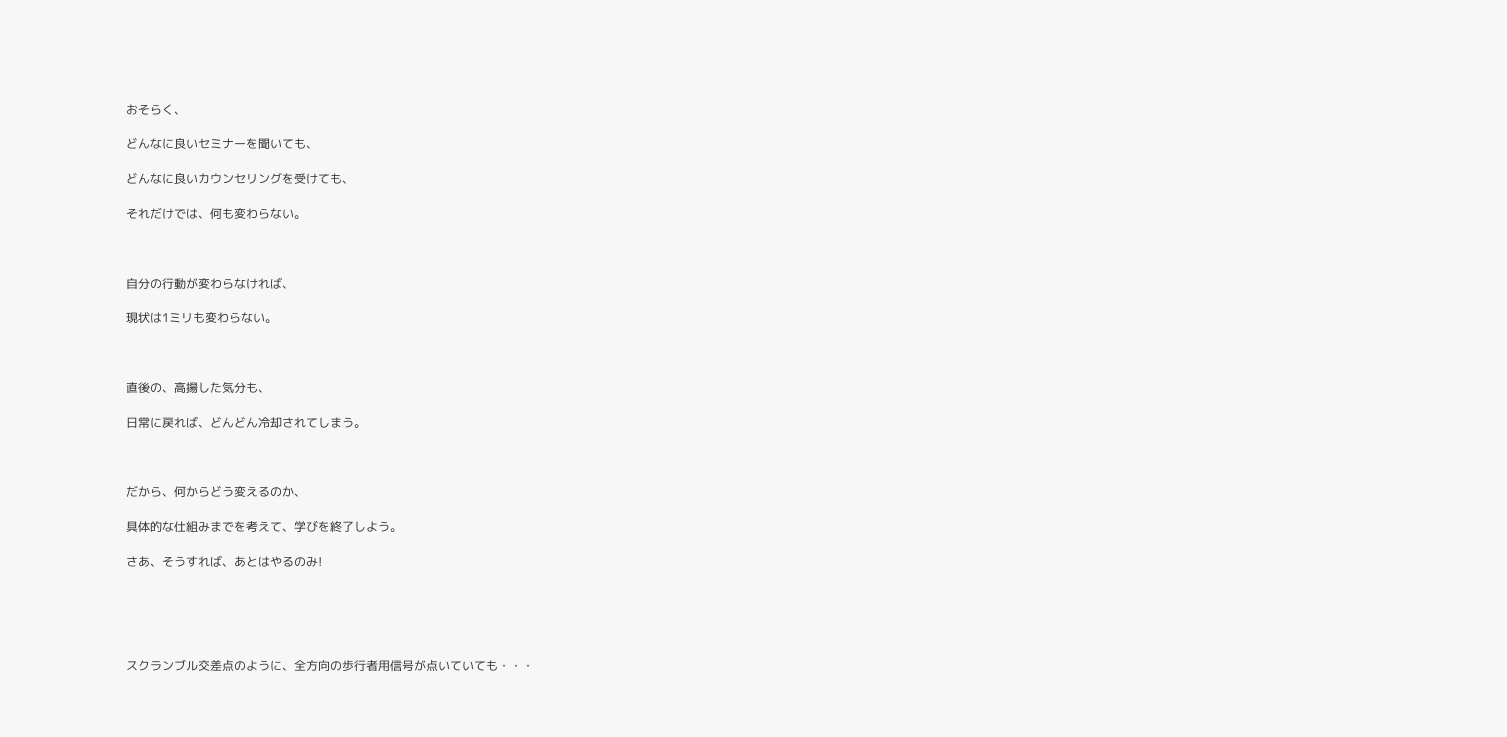おそらく、

どんなに良いセミナーを聞いても、

どんなに良いカウンセリングを受けても、

それだけでは、何も変わらない。



自分の行動が変わらなければ、

現状は1ミリも変わらない。



直後の、高揚した気分も、

日常に戻れば、どんどん冷却されてしまう。



だから、何からどう変えるのか、

具体的な仕組みまでを考えて、学びを終了しよう。

さあ、そうすれば、あとはやるのみ!





スクランブル交差点のように、全方向の歩行者用信号が点いていても・・・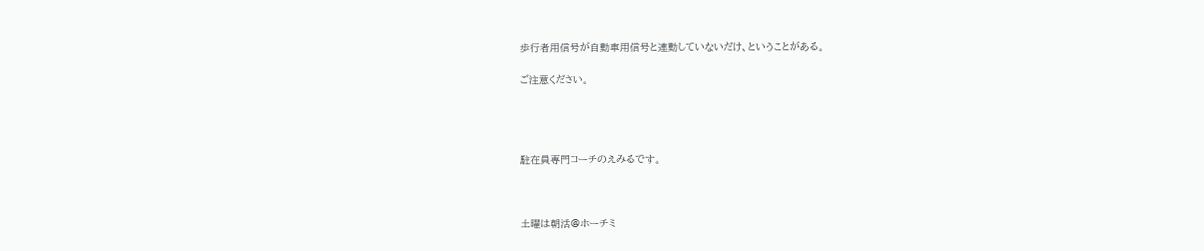歩行者用信号が自動車用信号と連動していないだけ、ということがある。

ご注意ください。




駐在員専門コーチのえみるです。



土曜は朝活@ホーチミ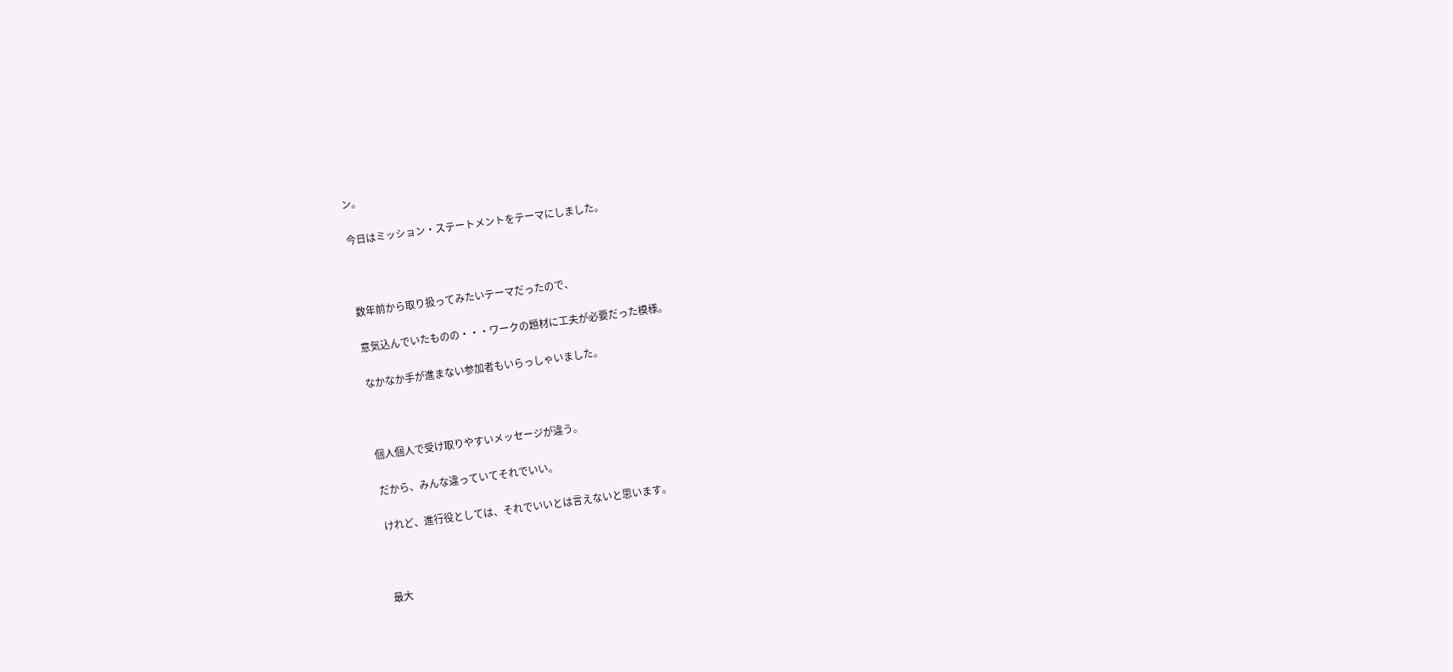ン。

今日はミッション・ステートメントをテーマにしました。



数年前から取り扱ってみたいテーマだったので、

意気込んでいたものの・・・ワークの題材に工夫が必要だった模様。

なかなか手が進まない参加者もいらっしゃいました。



個人個人で受け取りやすいメッセージが違う。

だから、みんな違っていてそれでいい。

けれど、進行役としては、それでいいとは言えないと思います。



最大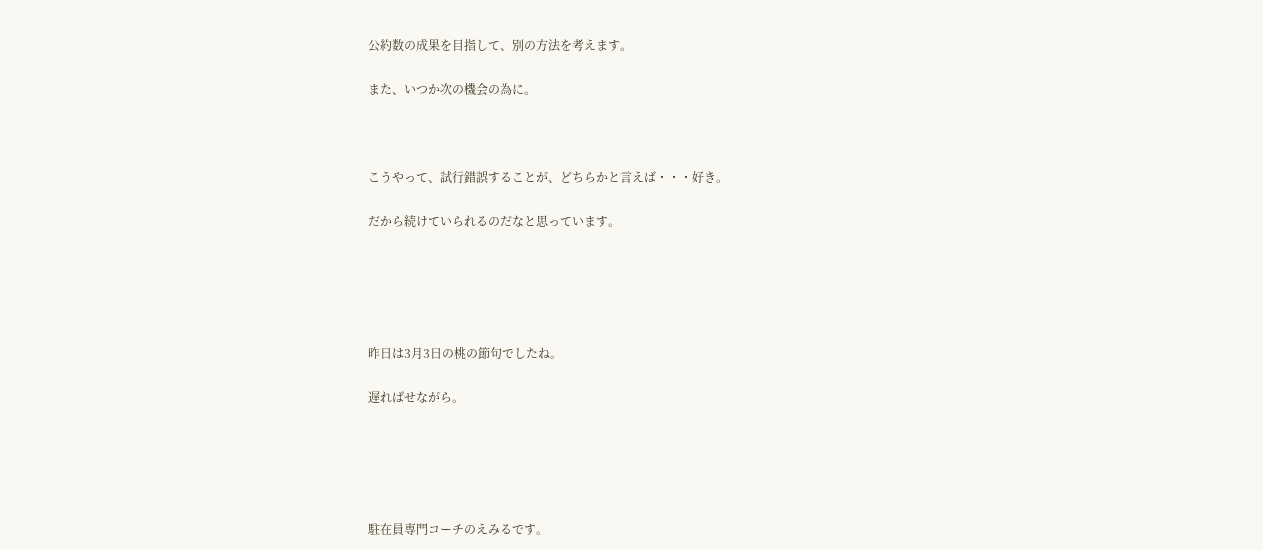公約数の成果を目指して、別の方法を考えます。

また、いつか次の機会の為に。



こうやって、試行錯誤することが、どちらかと言えば・・・好き。

だから続けていられるのだなと思っています。





昨日は3月3日の桃の節句でしたね。

遅ればせながら。





駐在員専門コーチのえみるです。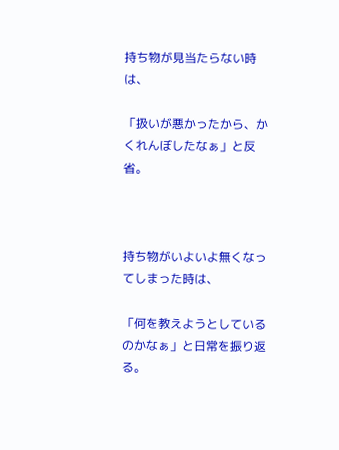持ち物が見当たらない時は、

「扱いが悪かったから、かくれんぼしたなぁ」と反省。



持ち物がいよいよ無くなってしまった時は、

「何を教えようとしているのかなぁ」と日常を振り返る。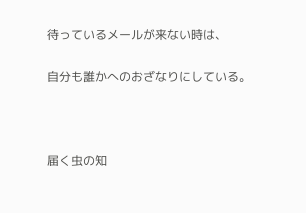待っているメールが来ない時は、

自分も誰かへのおざなりにしている。



届く虫の知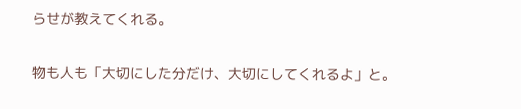らせが教えてくれる。

物も人も「大切にした分だけ、大切にしてくれるよ」と。